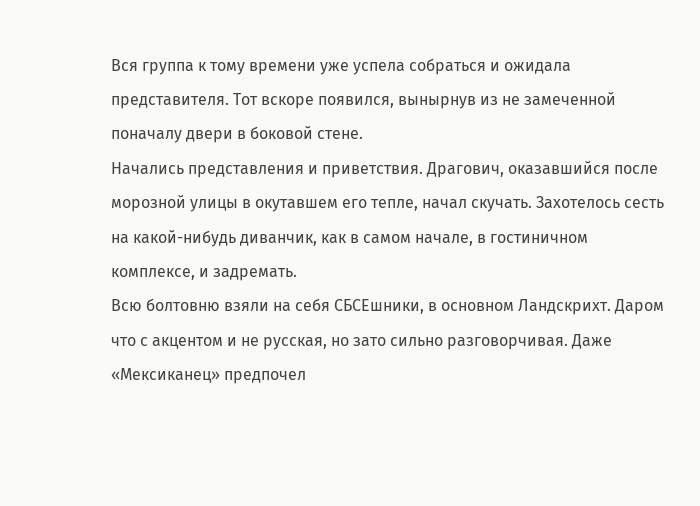Вся группа к тому времени уже успела собраться и ожидала представителя. Тот вскоре появился, вынырнув из не замеченной поначалу двери в боковой стене.
Начались представления и приветствия. Драгович, оказавшийся после морозной улицы в окутавшем его тепле, начал скучать. Захотелось сесть на какой-нибудь диванчик, как в самом начале, в гостиничном комплексе, и задремать.
Всю болтовню взяли на себя СБСЕшники, в основном Ландскрихт. Даром что с акцентом и не русская, но зато сильно разговорчивая. Даже «Мексиканец» предпочел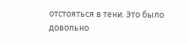отстояться в тени. Это было довольно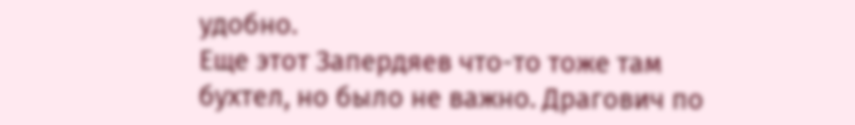удобно.
Еще этот Запердяев что-то тоже там бухтел, но было не важно. Драгович по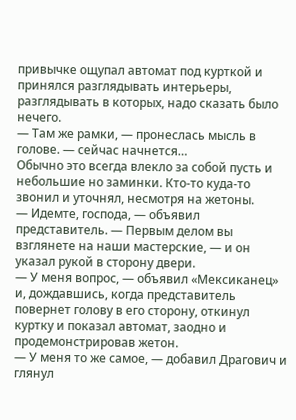привычке ощупал автомат под курткой и принялся разглядывать интерьеры, разглядывать в которых, надо сказать было нечего.
— Там же рамки, — пронеслась мысль в голове. — сейчас начнется…
Обычно это всегда влекло за собой пусть и небольшие но заминки. Кто-то куда-то звонил и уточнял, несмотря на жетоны.
— Идемте, господа, — объявил представитель. — Первым делом вы взглянете на наши мастерские, — и он указал рукой в сторону двери.
— У меня вопрос, — объявил «Мексиканец» и, дождавшись, когда представитель повернет голову в его сторону, откинул куртку и показал автомат, заодно и продемонстрировав жетон.
— У меня то же самое, — добавил Драгович и глянул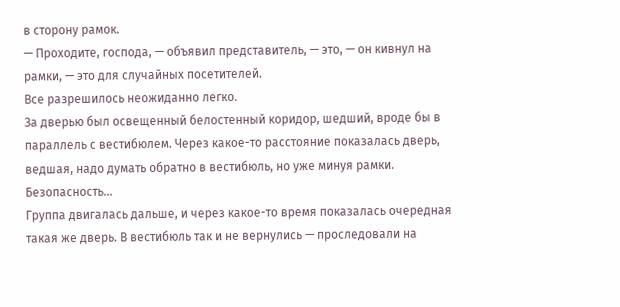в сторону рамок.
— Проходите, господа, — объявил представитель, — это, — он кивнул на рамки, — это для случайных посетителей.
Все разрешилось неожиданно легко.
За дверью был освещенный белостенный коридор, шедший, вроде бы в параллель с вестибюлем. Через какое-то расстояние показалась дверь, ведшая, надо думать обратно в вестибюль, но уже минуя рамки. Безопасность…
Группа двигалась дальше, и через какое-то время показалась очередная такая же дверь. В вестибюль так и не вернулись — проследовали на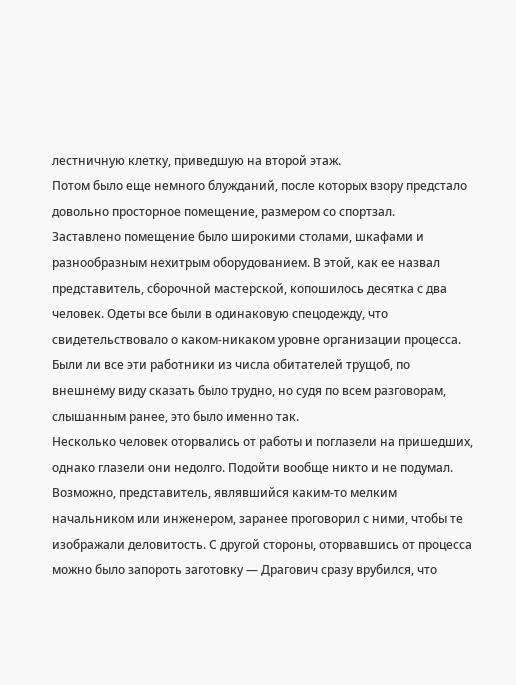лестничную клетку, приведшую на второй этаж.
Потом было еще немного блужданий, после которых взору предстало довольно просторное помещение, размером со спортзал.
Заставлено помещение было широкими столами, шкафами и разнообразным нехитрым оборудованием. В этой, как ее назвал представитель, сборочной мастерской, копошилось десятка с два человек. Одеты все были в одинаковую спецодежду, что свидетельствовало о каком-никаком уровне организации процесса.
Были ли все эти работники из числа обитателей трущоб, по внешнему виду сказать было трудно, но судя по всем разговорам, слышанным ранее, это было именно так.
Несколько человек оторвались от работы и поглазели на пришедших, однако глазели они недолго. Подойти вообще никто и не подумал.
Возможно, представитель, являвшийся каким-то мелким начальником или инженером, заранее проговорил с ними, чтобы те изображали деловитость. С другой стороны, оторвавшись от процесса можно было запороть заготовку — Драгович сразу врубился, что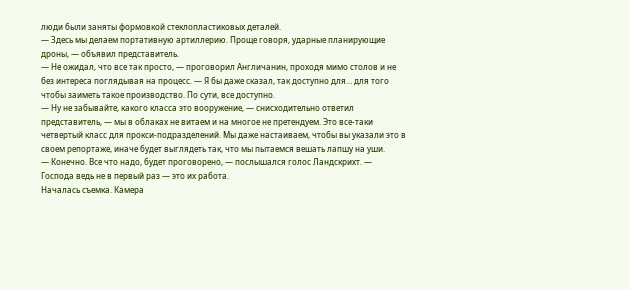люди были заняты формовкой стеклопластиковых деталей.
— Здесь мы делаем портативную артиллерию. Проще говоря, ударные планирующие дроны, — объявил представитель.
— Не ожидал, что все так просто, — проговорил Англичанин, проходя мимо столов и не без интереса поглядывая на процесс. — Я бы даже сказал, так доступно для… для того чтобы заиметь такое производство. По сути, все доступно.
— Ну не забывайте, какого класса это вооружение, — снисходительно ответил представитель, — мы в облаках не витаем и на многое не претендуем. Это все-таки четвертый класс для прокси-подразделений. Мы даже настаиваем, чтобы вы указали это в своем репортаже, иначе будет выглядеть так, что мы пытаемся вешать лапшу на уши.
— Конечно. Все что надо, будет проговорено, — послышался голос Ландскрихт. — Господа ведь не в первый раз — это их работа.
Началась съемка. Камера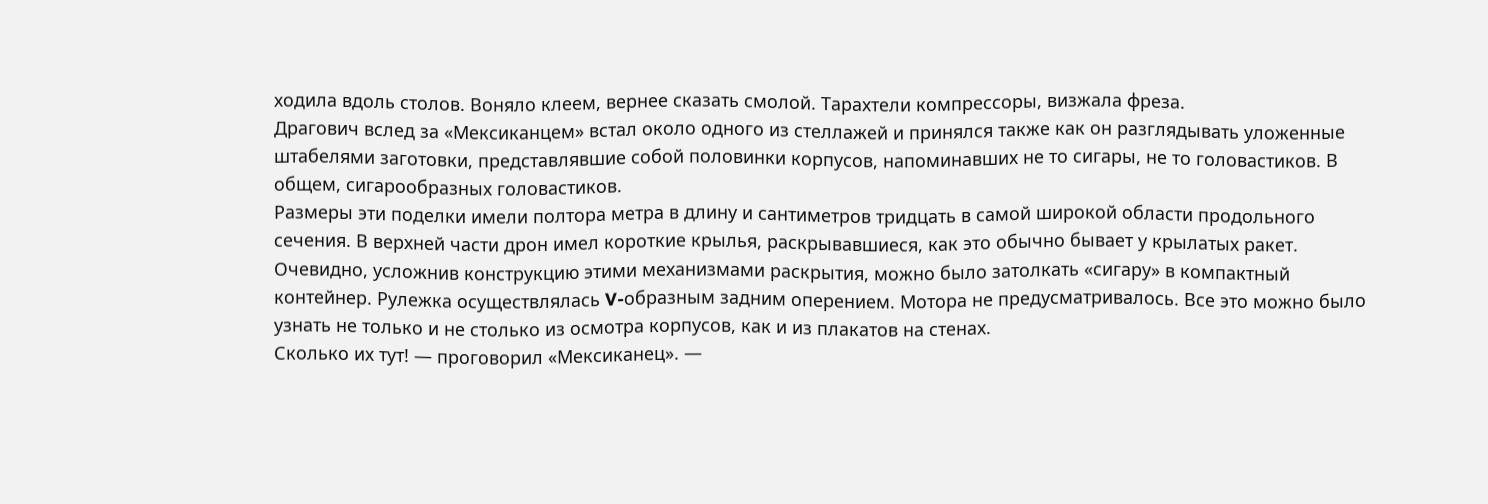ходила вдоль столов. Воняло клеем, вернее сказать смолой. Тарахтели компрессоры, визжала фреза.
Драгович вслед за «Мексиканцем» встал около одного из стеллажей и принялся также как он разглядывать уложенные штабелями заготовки, представлявшие собой половинки корпусов, напоминавших не то сигары, не то головастиков. В общем, сигарообразных головастиков.
Размеры эти поделки имели полтора метра в длину и сантиметров тридцать в самой широкой области продольного сечения. В верхней части дрон имел короткие крылья, раскрывавшиеся, как это обычно бывает у крылатых ракет. Очевидно, усложнив конструкцию этими механизмами раскрытия, можно было затолкать «сигару» в компактный контейнер. Рулежка осуществлялась V-образным задним оперением. Мотора не предусматривалось. Все это можно было узнать не только и не столько из осмотра корпусов, как и из плакатов на стенах.
Сколько их тут! — проговорил «Мексиканец». —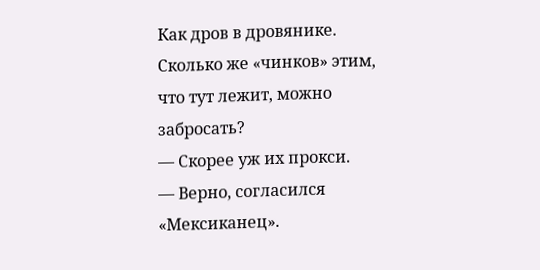Как дров в дровянике. Сколько же «чинков» этим, что тут лежит, можно забросать?
— Скорее уж их прокси.
— Верно, согласился «Мексиканец».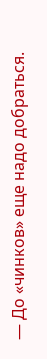— До «чинков» еще надо добраться.